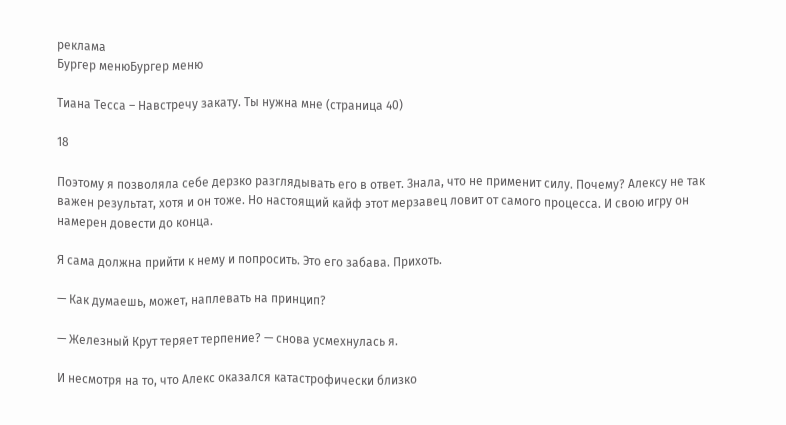реклама
Бургер менюБургер меню

Тиана Тесса – Навстречу закату. Ты нужна мне (страница 40)

18

Поэтому я позволяла себе дерзко разглядывать его в ответ. Знала, что не применит силу. Почему? Алексу не так важен результат, хотя и он тоже. Но настоящий кайф этот мерзавец ловит от самого процесса. И свою игру он намерен довести до конца.

Я сама должна прийти к нему и попросить. Это его забава. Прихоть.

— Как думаешь, может, наплевать на принцип?

— Железный Крут теряет терпение? — снова усмехнулась я.

И несмотря на то, что Алекс оказался катастрофически близко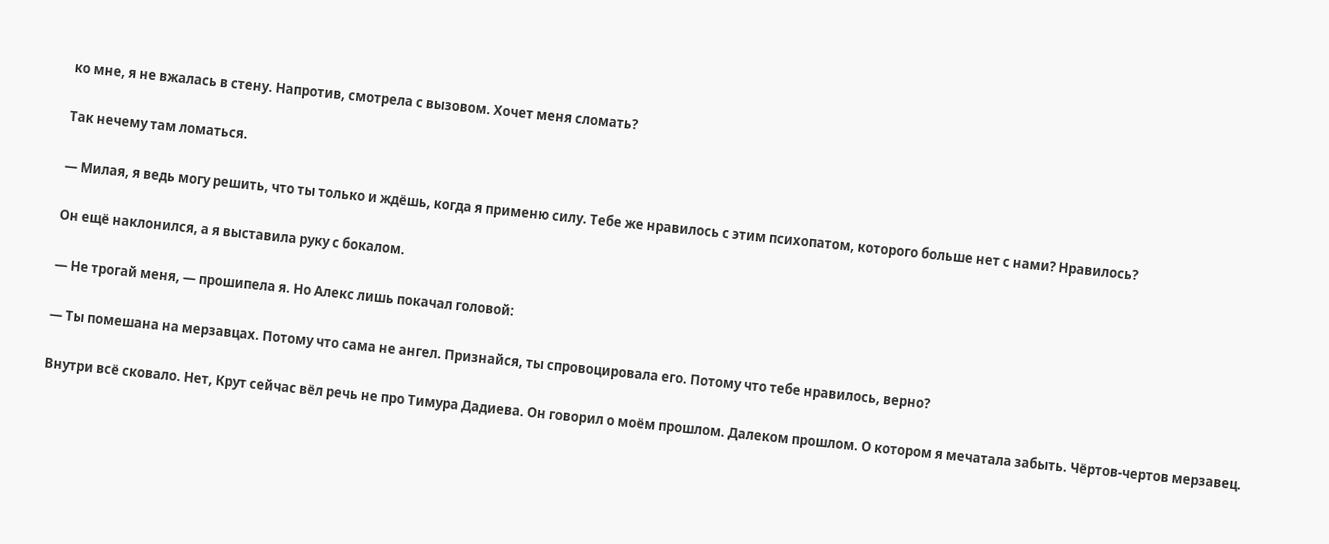ко мне, я не вжалась в стену. Напротив, смотрела с вызовом. Хочет меня сломать?

Так нечему там ломаться.

— Милая, я ведь могу решить, что ты только и ждёшь, когда я применю силу. Тебе же нравилось с этим психопатом, которого больше нет с нами? Нравилось?

Он ещё наклонился, а я выставила руку с бокалом.

— Не трогай меня, — прошипела я. Но Алекс лишь покачал головой:

— Ты помешана на мерзавцах. Потому что сама не ангел. Признайся, ты спровоцировала его. Потому что тебе нравилось, верно?

Внутри всё сковало. Нет, Крут сейчас вёл речь не про Тимура Дадиева. Он говорил о моём прошлом. Далеком прошлом. О котором я мечатала забыть. Чёртов-чертов мерзавец.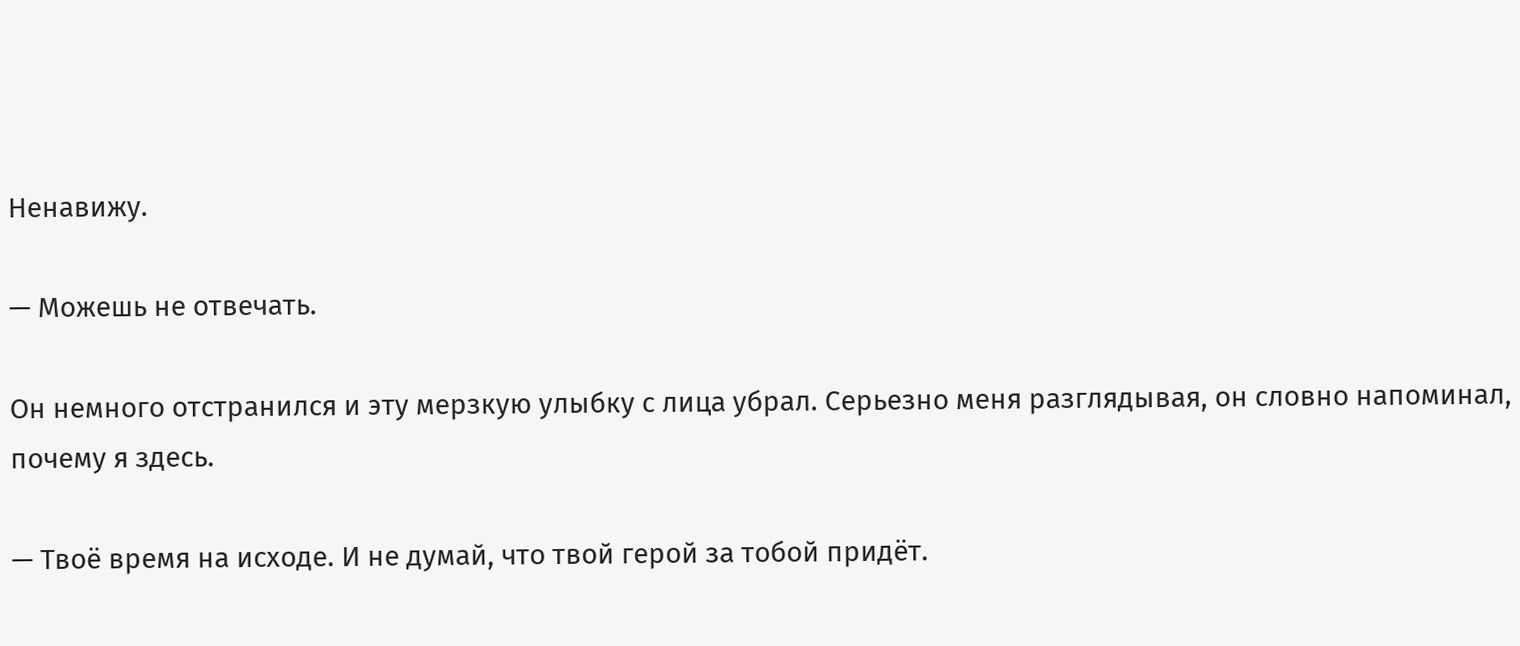Ненавижу.

— Можешь не отвечать.

Он немного отстранился и эту мерзкую улыбку с лица убрал. Серьезно меня разглядывая, он словно напоминал, почему я здесь.

— Твоё время на исходе. И не думай, что твой герой за тобой придёт.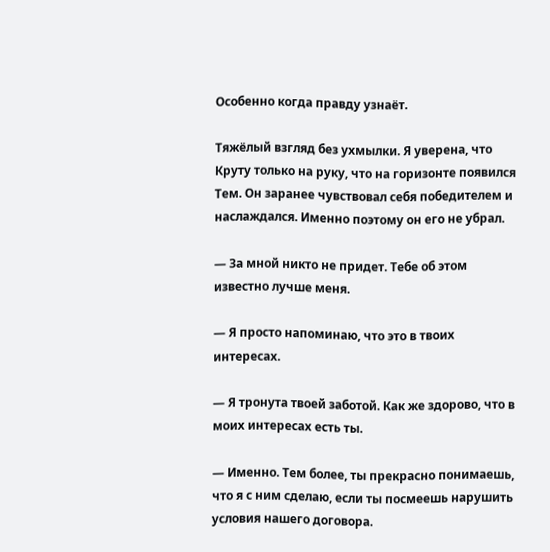Особенно когда правду узнаёт.

Тяжёлый взгляд без ухмылки. Я уверена, что Круту только на руку, что на горизонте появился Тем. Он заранее чувствовал себя победителем и наслаждался. Именно поэтому он его не убрал.

— За мной никто не придет. Тебе об этом известно лучше меня.

— Я просто напоминаю, что это в твоих интересах.

— Я тронута твоей заботой. Как же здорово, что в моих интересах есть ты.

— Именно. Тем более, ты прекрасно понимаешь, что я с ним сделаю, если ты посмеешь нарушить условия нашего договора.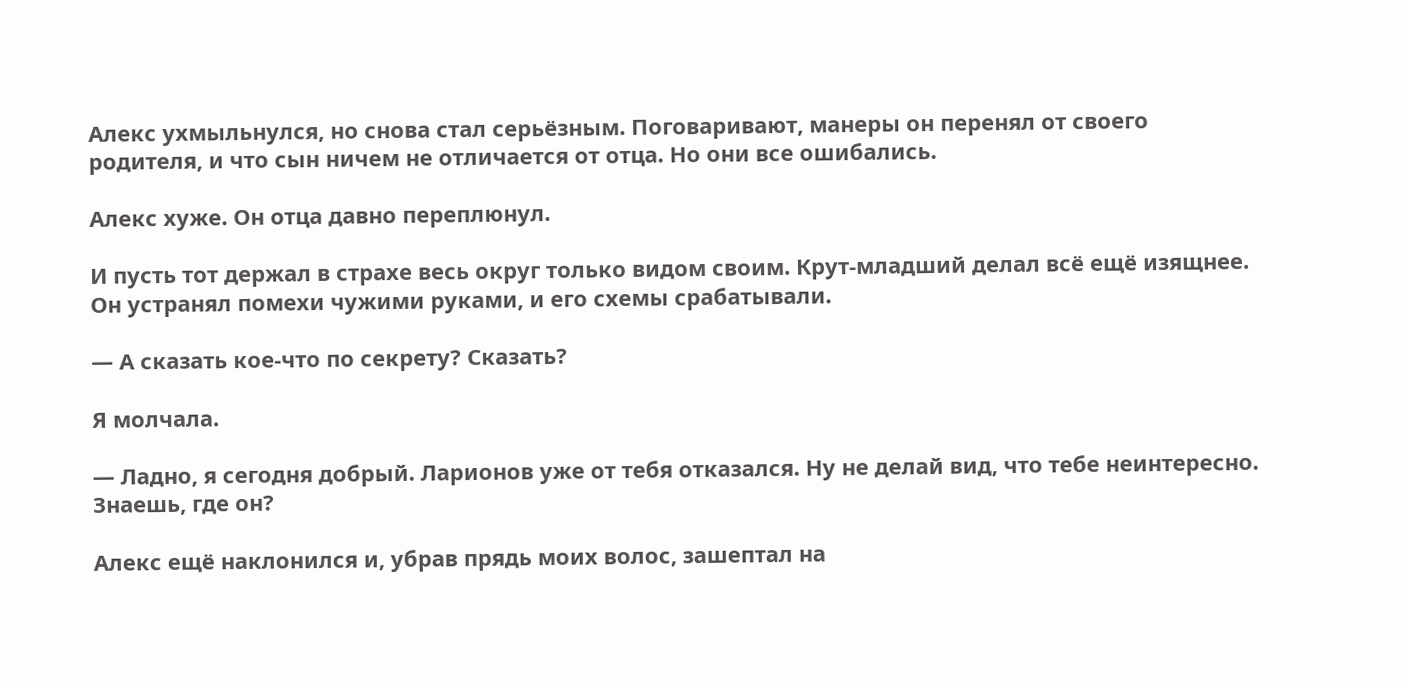Алекс ухмыльнулся, но снова стал серьёзным. Поговаривают, манеры он перенял от своего родителя, и что сын ничем не отличается от отца. Но они все ошибались.

Алекс хуже. Он отца давно переплюнул.

И пусть тот держал в страхе весь округ только видом своим. Крут-младший делал всё ещё изящнее. Он устранял помехи чужими руками, и его схемы срабатывали.

— А сказать кое-что по секрету? Сказать?

Я молчала.

— Ладно, я сегодня добрый. Ларионов уже от тебя отказался. Ну не делай вид, что тебе неинтересно. Знаешь, где он?

Алекс ещё наклонился и, убрав прядь моих волос, зашептал на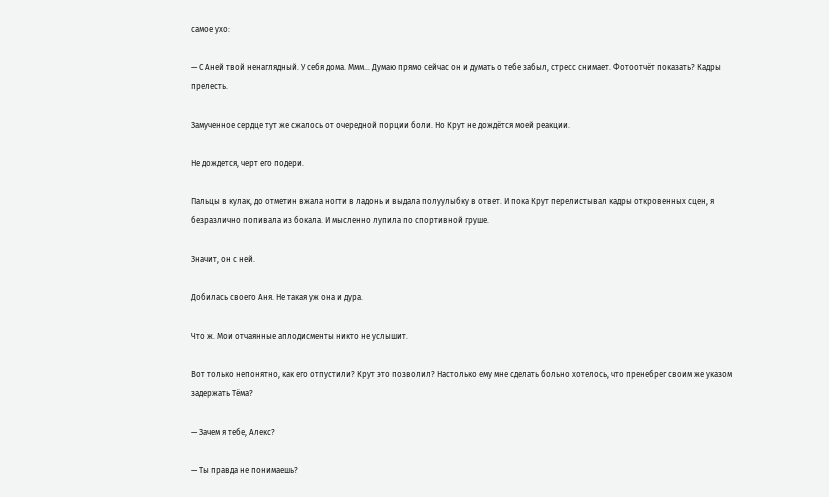самое ухо:

— С Аней твой ненаглядный. У себя дома. Ммм… Думаю прямо сейчас он и думать о тебе забыл, стресс снимает. Фотоотчёт показать? Кадры прелесть.

Замученное сердце тут же сжалось от очередной порции боли. Но Крут не дождётся моей реакции.

Не дождется, черт его подери.

Пальцы в кулак, до отметин вжала ногти в ладонь и выдала полуулыбку в ответ. И пока Крут перелистывал кадры откровенных сцен, я безразлично попивала из бокала. И мысленно лупила по спортивной груше.

Значит, он с ней.

Добилась своего Аня. Не такая уж она и дура.

Что ж. Мои отчаянные аплодисменты никто не услышит.

Вот только непонятно, как его отпустили? Крут это позволил? Настолько ему мне сделать больно хотелось, что пренебрег своим же указом задержать Тёма?

— Зачем я тебе, Алекс?

— Ты правда не понимаешь?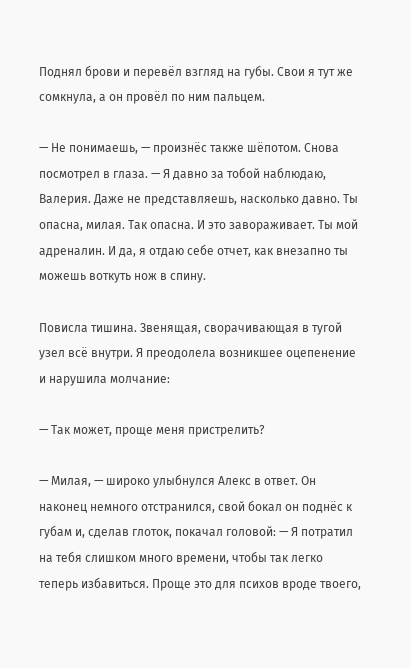Поднял брови и перевёл взгляд на губы. Свои я тут же сомкнула, а он провёл по ним пальцем.

— Не понимаешь, — произнёс также шёпотом. Снова посмотрел в глаза. — Я давно за тобой наблюдаю, Валерия. Даже не представляешь, насколько давно. Ты опасна, милая. Так опасна. И это завораживает. Ты мой адреналин. И да, я отдаю себе отчет, как внезапно ты можешь воткуть нож в спину.

Повисла тишина. Звенящая, сворачивающая в тугой узел всё внутри. Я преодолела возникшее оцепенение и нарушила молчание:

— Так может, проще меня пристрелить?

— Милая, — широко улыбнулся Алекс в ответ. Он наконец немного отстранился, свой бокал он поднёс к губам и, сделав глоток, покачал головой: — Я потратил на тебя слишком много времени, чтобы так легко теперь избавиться. Проще это для психов вроде твоего,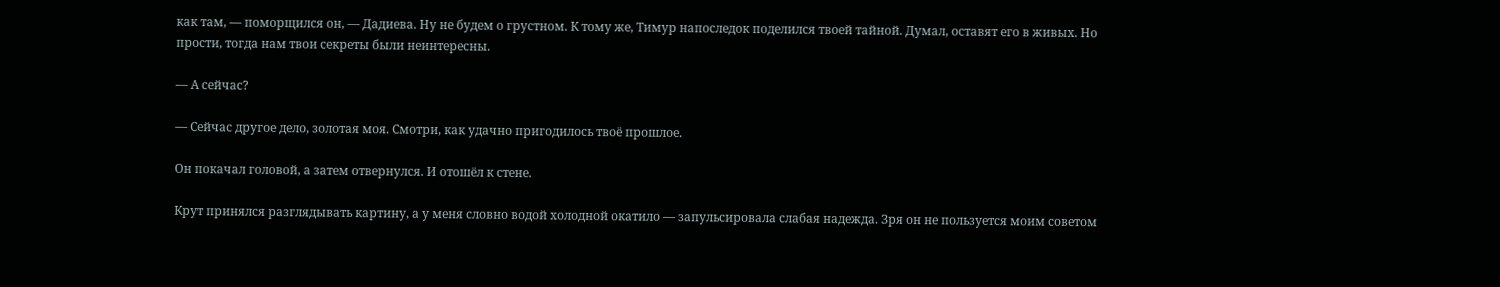как там, — поморщился он, — Дадиева. Ну не будем о грустном. К тому же, Тимур напоследок поделился твоей тайной. Думал, оставят его в живых. Но прости, тогда нам твои секреты были неинтересны.

— А сейчас?

— Сейчас другое дело, золотая моя. Смотри, как удачно пригодилось твоё прошлое.

Он покачал головой, а затем отвернулся. И отошёл к стене.

Крут принялся разглядывать картину, а у меня словно водой холодной окатило — запульсировала слабая надежда. Зря он не пользуется моим советом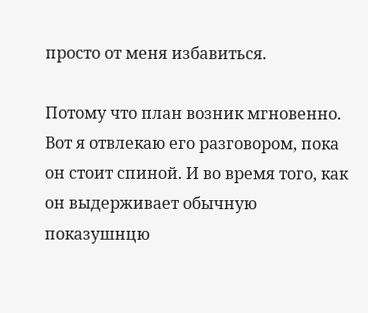просто от меня избавиться.

Потому что план возник мгновенно. Вот я отвлекаю его разговором, пока он стоит спиной. И во время того, как он выдерживает обычную показушнцю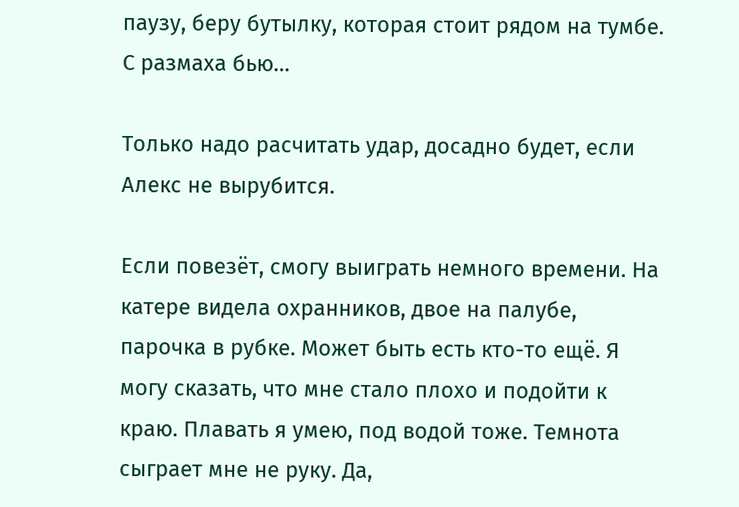паузу, беру бутылку, которая стоит рядом на тумбе. С размаха бью…

Только надо расчитать удар, досадно будет, если Алекс не вырубится.

Если повезёт, смогу выиграть немного времени. На катере видела охранников, двое на палубе, парочка в рубке. Может быть есть кто-то ещё. Я могу сказать, что мне стало плохо и подойти к краю. Плавать я умею, под водой тоже. Темнота сыграет мне не руку. Да,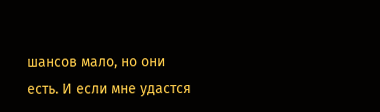шансов мало, но они есть. И если мне удастся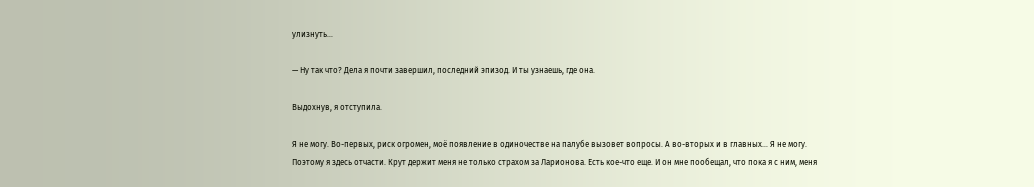улизнуть…

— Ну так что? Дела я почти завершил, последний эпизод. И ты узнаешь, где она.

Выдохнув, я отступила.

Я не могу. Во-первых, риск огромен, моё появление в одиночестве на палубе вызовет вопросы. А во-вторых и в главных… Я не могу. Поэтому я здесь отчасти. Крут держит меня не только страхом за Ларионова. Есть кое-что еще. И он мне пообещал, что пока я с ним, меня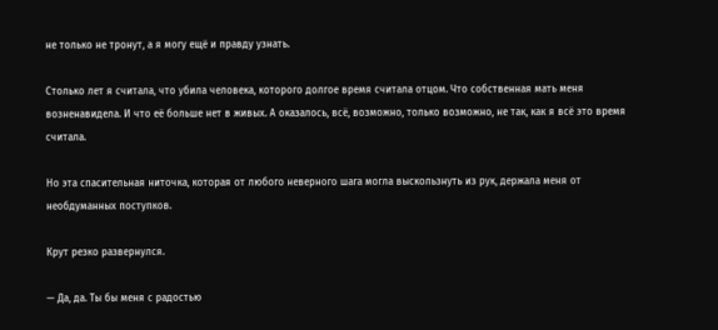не только не тронут, а я могу ещё и правду узнать.

Столько лет я считала, что убила человека, которого долгое время считала отцом. Что собственная мать меня возненавидела. И что её больше нет в живых. А оказалось, всё, возможно, только возможно, не так, как я всё это время считала.

Но эта спасительная ниточка, которая от любого неверного шага могла выскользнуть из рук, держала меня от необдуманных поступков.

Крут резко развернулся.

— Да, да. Ты бы меня с радостью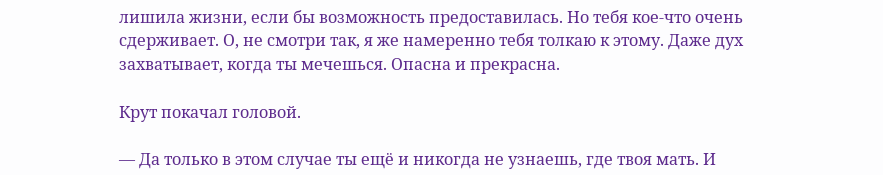лишила жизни, если бы возможность предоставилась. Но тебя кое-что очень сдерживает. О, не смотри так, я же намеренно тебя толкаю к этому. Даже дух захватывает, когда ты мечешься. Опасна и прекрасна.

Крут покачал головой.

— Да только в этом случае ты ещё и никогда не узнаешь, где твоя мать. И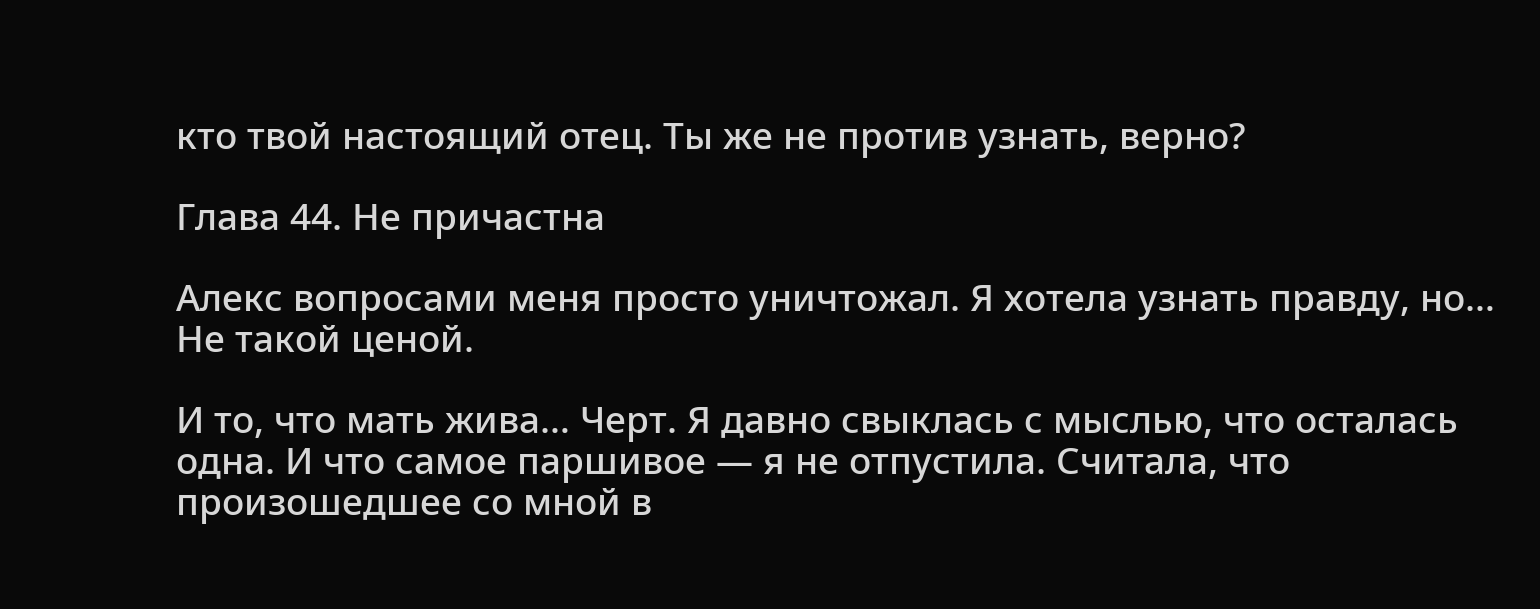кто твой настоящий отец. Ты же не против узнать, верно?

Глава 44. Не причастна

Алекс вопросами меня просто уничтожал. Я хотела узнать правду, но… Не такой ценой.

И то, что мать жива… Черт. Я давно свыклась с мыслью, что осталась одна. И что самое паршивое — я не отпустила. Считала, что произошедшее со мной в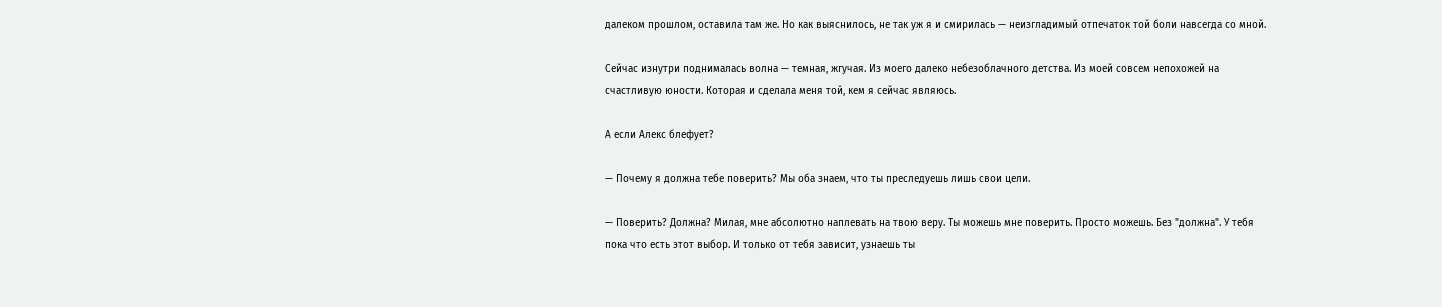далеком прошлом, оставила там же. Но как выяснилось, не так уж я и смирилась — неизгладимый отпечаток той боли навсегда со мной.

Сейчас изнутри поднималась волна — темная, жгучая. Из моего далеко небезоблачного детства. Из моей совсем непохожей на счастливую юности. Которая и сделала меня той, кем я сейчас являюсь.

А если Алекс блефует?

— Почему я должна тебе поверить? Мы оба знаем, что ты преследуешь лишь свои цели.

— Поверить? Должна? Милая, мне абсолютно наплевать на твою веру. Ты можешь мне поверить. Просто можешь. Без "должна". У тебя пока что есть этот выбор. И только от тебя зависит, узнаешь ты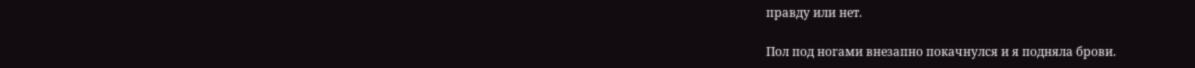правду или нет.

Пол под ногами внезапно покачнулся и я подняла брови.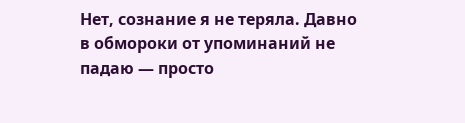Нет, сознание я не теряла. Давно в обмороки от упоминаний не падаю — просто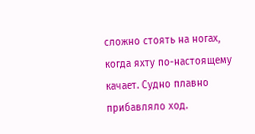сложно стоять на ногах, когда яхту по-настоящему качает. Судно плавно прибавляло ход.